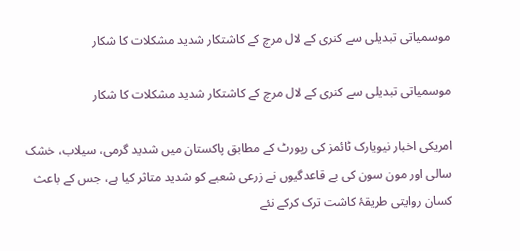موسمیاتی تبدیلی سے کنری کے لال مرچ کے کاشتکار شدید مشکلات کا شکار

موسمیاتی تبدیلی سے کنری کے لال مرچ کے کاشتکار شدید مشکلات کا شکار

امریکی اخبار نیویارک ٹائمز کی رپورٹ کے مطابق پاکستان میں شدید گرمی، سیلاب، خشک سالی اور مون سون کی بے قاعدگیوں نے زرعی شعبے کو شدید متاثر کیا ہے، جس کے باعث کسان روایتی طریقۂ کاشت ترک کرکے نئے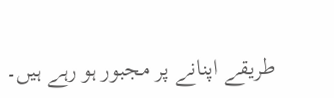طریقے اپنانے پر مجبور ہو رہے ہیں۔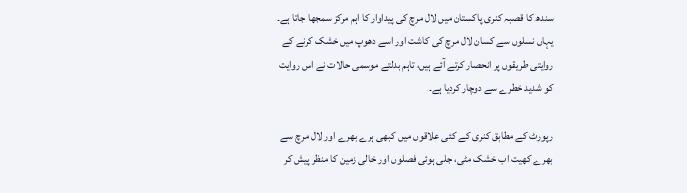سندھ کا قصبہ کنری پاکستان میں لال مرچ کی پیداوار کا اہم مرکز سمجھا جاتا ہے۔ یہاں نسلوں سے کسان لال مرچ کی کاشت اور اسے دھوپ میں خشک کرنے کے روایتی طریقوں پر انحصار کرتے آئے ہیں، تاہم بدلتے موسمی حالات نے اس روایت کو شدید خطرے سے دوچار کردیا ہے۔

رپورٹ کے مطابق کنری کے کئی علاقوں میں کبھی ہرے بھرے اور لال مرچ سے بھرے کھیت اب خشک مٹی، جلی ہوئی فصلوں اور خالی زمین کا منظر پیش کر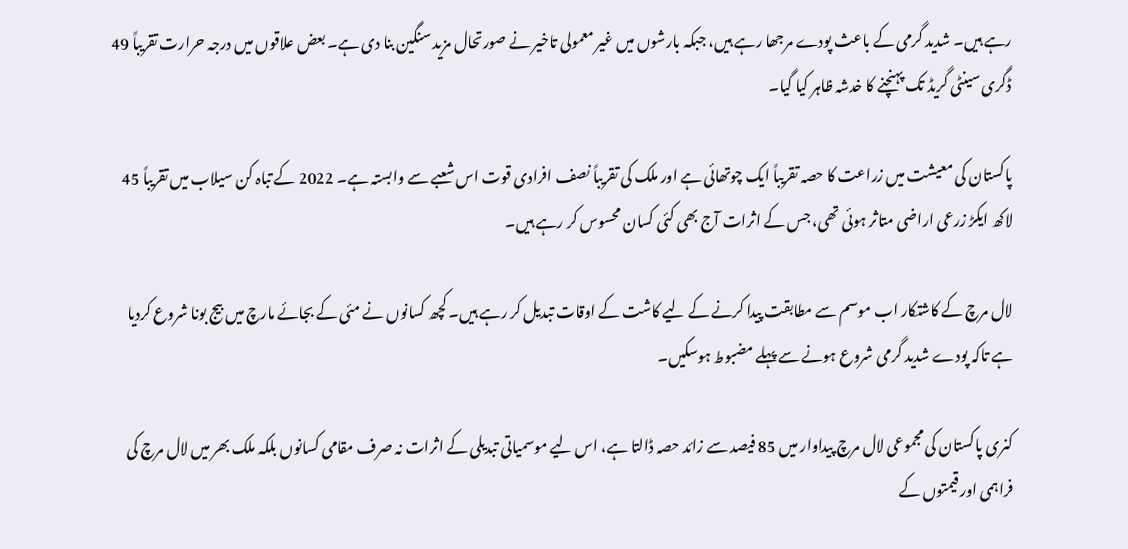رہے ہیں۔ شدید گرمی کے باعث پودے مرجھا رہے ہیں، جبکہ بارشوں میں غیر معمولی تاخیر نے صورتحال مزید سنگین بنا دی ہے۔ بعض علاقوں میں درجہ حرارت تقریباً 49 ڈگری سینٹی گریڈ تک پہنچنے کا خدشہ ظاہر کیا گیا۔

پاکستان کی معیشت میں زراعت کا حصہ تقریباً ایک چوتھائی ہے اور ملک کی تقریباً نصف افرادی قوت اس شعبے سے وابستہ ہے۔ 2022 کے تباہ کن سیلاب میں تقریباً 45 لاکھ ایکڑ زرعی اراضی متاثر ہوئی تھی، جس کے اثرات آج بھی کئی کسان محسوس کر رہے ہیں۔

لال مرچ کے کاشتکار اب موسم سے مطابقت پیدا کرنے کے لیے کاشت کے اوقات تبدیل کر رہے ہیں۔ کچھ کسانوں نے مئی کے بجائے مارچ میں بیج بونا شروع کردیا ہے تاکہ پودے شدید گرمی شروع ہونے سے پہلے مضبوط ہوسکیں۔

کنری پاکستان کی مجموعی لال مرچ پیداوار میں 85 فیصد سے زائد حصہ ڈالتا ہے، اس لیے موسمیاتی تبدیلی کے اثرات نہ صرف مقامی کسانوں بلکہ ملک بھر میں لال مرچ کی فراہمی اور قیمتوں کے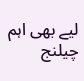لیے بھی اہم چیلنج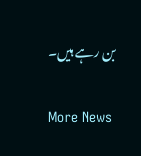بن رہے ہیں۔

More News